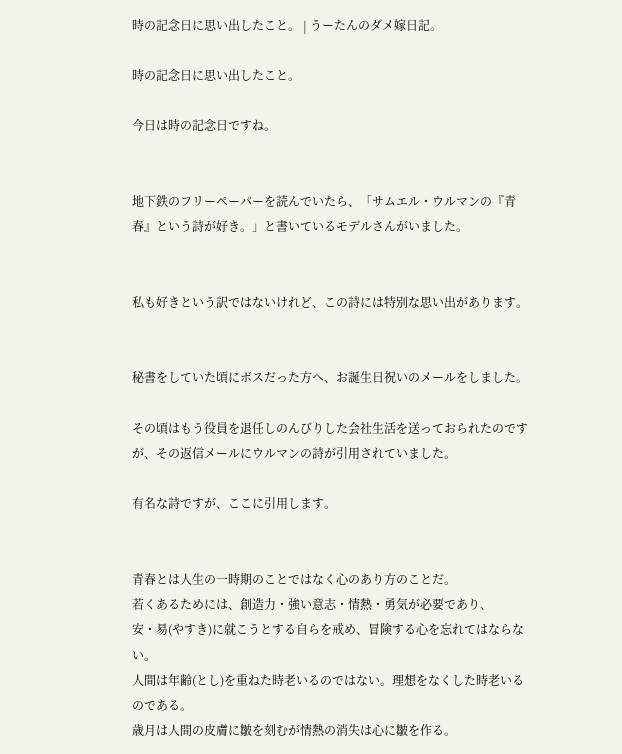時の記念日に思い出したこと。 | うーたんのダメ嫁日記。

時の記念日に思い出したこと。

今日は時の記念日ですね。


地下鉄のフリーペーパーを読んでいたら、「サムエル・ウルマンの『青春』という詩が好き。」と書いているモデルさんがいました。


私も好きという訳ではないけれど、この詩には特別な思い出があります。


秘書をしていた頃にボスだった方へ、お誕生日祝いのメールをしました。

その頃はもう役員を退任しのんびりした会社生活を送っておられたのですが、その返信メールにウルマンの詩が引用されていました。

有名な詩ですが、ここに引用します。


青春とは人生の一時期のことではなく心のあり方のことだ。
若くあるためには、創造力・強い意志・情熱・勇気が必要であり、
安・易(やすき)に就こうとする自らを戒め、冒険する心を忘れてはならない。
人間は年齢(とし)を重ねた時老いるのではない。理想をなくした時老いるのである。
歳月は人間の皮膚に皺を刻むが情熱の消失は心に皺を作る。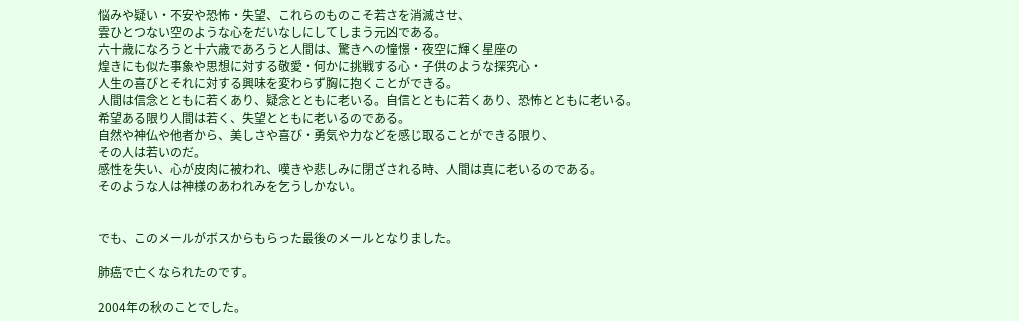悩みや疑い・不安や恐怖・失望、これらのものこそ若さを消滅させ、
雲ひとつない空のような心をだいなしにしてしまう元凶である。
六十歳になろうと十六歳であろうと人間は、驚きへの憧憬・夜空に輝く星座の
煌きにも似た事象や思想に対する敬愛・何かに挑戦する心・子供のような探究心・
人生の喜びとそれに対する興味を変わらず胸に抱くことができる。
人間は信念とともに若くあり、疑念とともに老いる。自信とともに若くあり、恐怖とともに老いる。
希望ある限り人間は若く、失望とともに老いるのである。
自然や神仏や他者から、美しさや喜び・勇気や力などを感じ取ることができる限り、
その人は若いのだ。
感性を失い、心が皮肉に被われ、嘆きや悲しみに閉ざされる時、人間は真に老いるのである。
そのような人は神様のあわれみを乞うしかない。


でも、このメールがボスからもらった最後のメールとなりました。

肺癌で亡くなられたのです。

2004年の秋のことでした。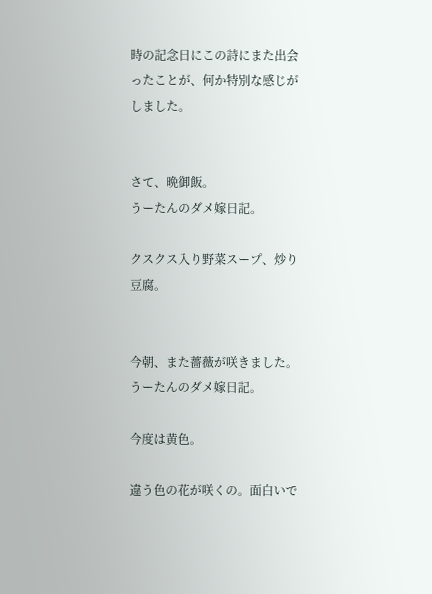時の記念日にこの詩にまた出会ったことが、何か特別な感じがしました。


さて、晩御飯。
うーたんのダメ嫁日記。

クスクス入り野菜スープ、炒り豆腐。


今朝、また薔薇が咲きました。
うーたんのダメ嫁日記。

今度は黄色。

違う色の花が咲くの。面白いで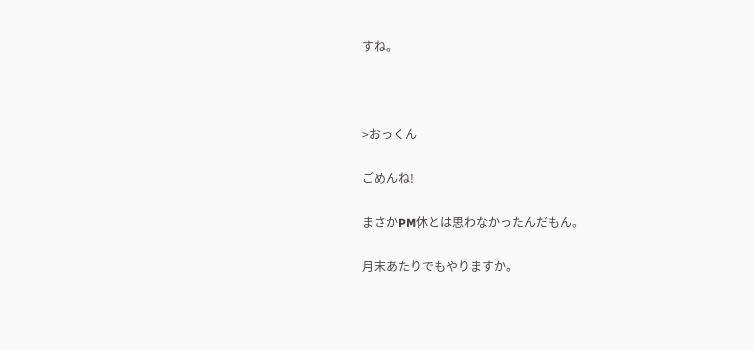すね。



>おっくん

ごめんね!

まさかPM休とは思わなかったんだもん。

月末あたりでもやりますか。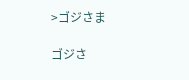>ゴジさま

ゴジさ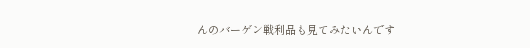んのバーゲン戦利品も見てみたいんです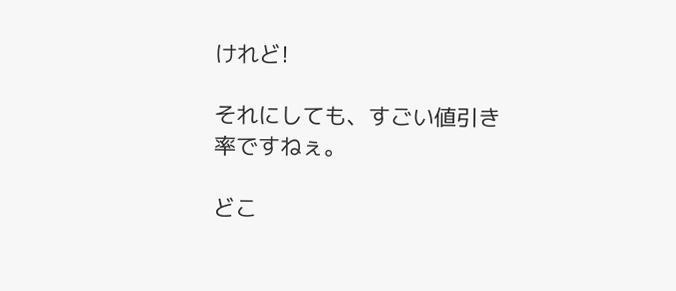けれど!

それにしても、すごい値引き率ですねぇ。

どこ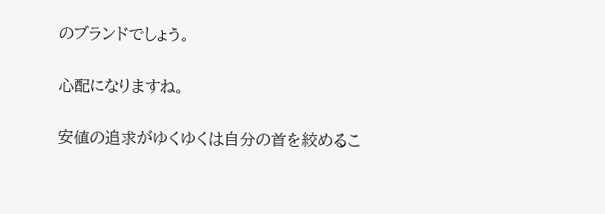のブランドでしょう。

心配になりますね。

安値の追求がゆくゆくは自分の首を絞めるこ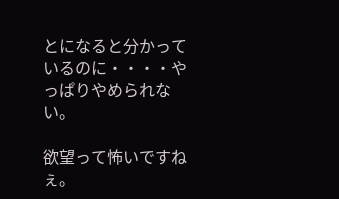とになると分かっているのに・・・・やっぱりやめられない。

欲望って怖いですねぇ。